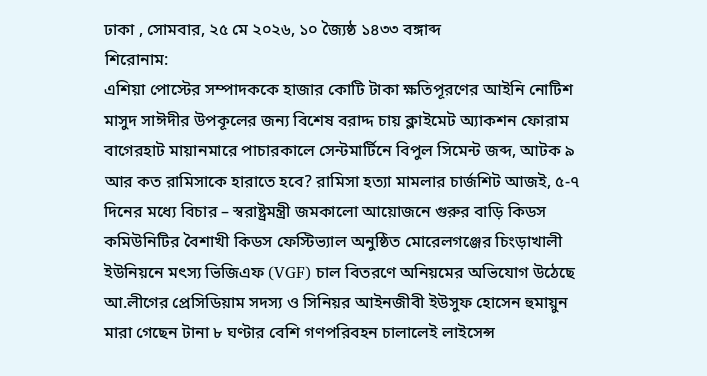ঢাকা , সোমবার, ২৫ মে ২০২৬, ১০ জ্যৈষ্ঠ ১৪৩৩ বঙ্গাব্দ
শিরোনাম:
এশিয়া পোস্টের সম্পাদককে হাজার কোটি টাকা ক্ষতিপূরণের আইনি নোটিশ মাসুদ সাঈদীর উপকূলের জন্য বিশেষ বরাদ্দ চায় ক্লাইমেট অ্যাকশন ফোরাম বাগেরহাট মায়ানমারে পাচারকালে সেন্টমার্টিনে বিপুল সিমেন্ট জব্দ, আটক ৯ আর কত রামিসাকে হারাতে হবে? রামিসা হত্যা মামলার চার্জশিট আজই, ৫-৭ দিনের মধ্যে বিচার – স্বরাষ্ট্রমন্ত্রী জমকালো আয়োজনে গুরুর বাড়ি কিডস কমিউনিটির বৈশাখী কিডস ফেস্টিভ্যাল অনুষ্ঠিত মোরেলগঞ্জের চিংড়াখালী ইউনিয়নে মৎস্য ভিজিএফ (VGF) চাল বিতরণে অনিয়মের অভিযোগ উঠেছে আ.লীগের প্রেসিডিয়াম সদস্য ও সিনিয়র আইনজীবী ইউসুফ হোসেন হুমায়ুন মারা গেছেন টানা ৮ ঘণ্টার বেশি গণপরিবহন চালালেই লাইসেন্স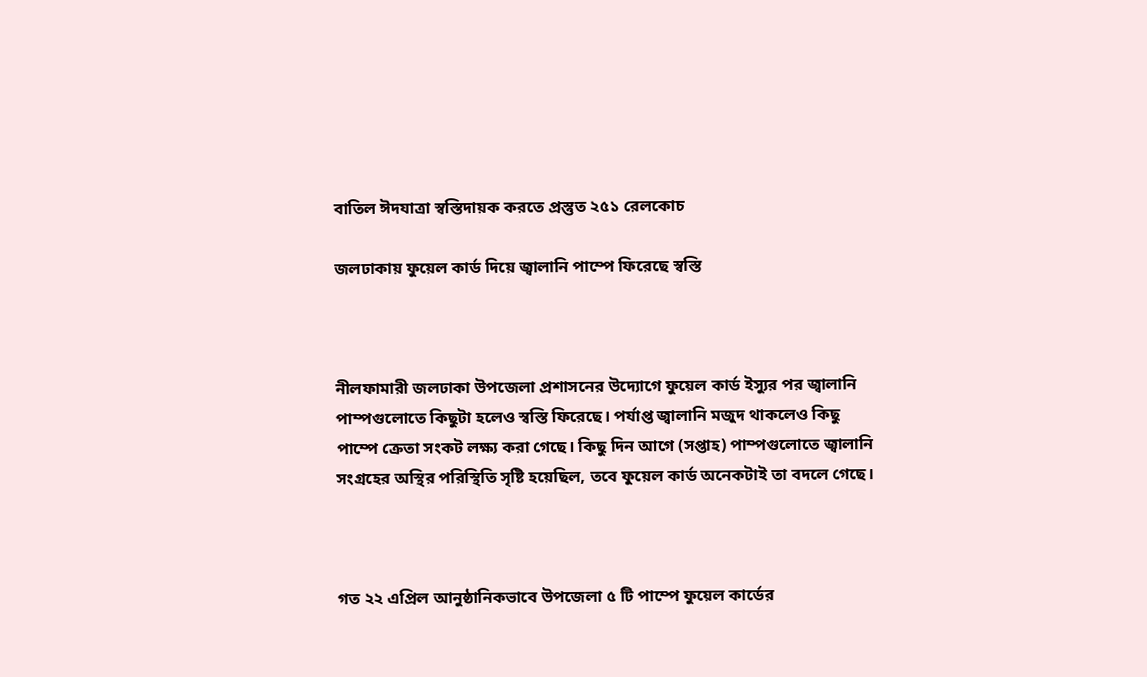বাতিল ঈদযাত্রা স্বস্তিদায়ক করতে প্রস্তুত ২৫১ রেলকোচ

জলঢাকায় ফুয়েল কার্ড দিয়ে জ্বালানি পাম্পে ফিরেছে স্বস্তি



নীলফামারী জলঢাকা উপজেলা প্রশাসনের উদ্যোগে ফুয়েল কার্ড ইস্যুর পর জ্বালানি পাম্পগুলোতে কিছুটা হলেও স্বস্তি ফিরেছে। পর্যাপ্ত জ্বালানি মজুদ থাকলেও কিছু পাম্পে ক্রেতা সংকট লক্ষ্য করা গেছে। কিছু দিন আগে (সপ্তাহ) পাম্পগুলোতে জ্বালানি সংগ্রহের অস্থির পরিস্থিতি সৃষ্টি হয়েছিল, তবে ফুয়েল কার্ড অনেকটাই তা বদলে গেছে।



গত ২২ এপ্রিল আনুষ্ঠানিকভাবে উপজেলা ৫ টি পাম্পে ফুয়েল কার্ডের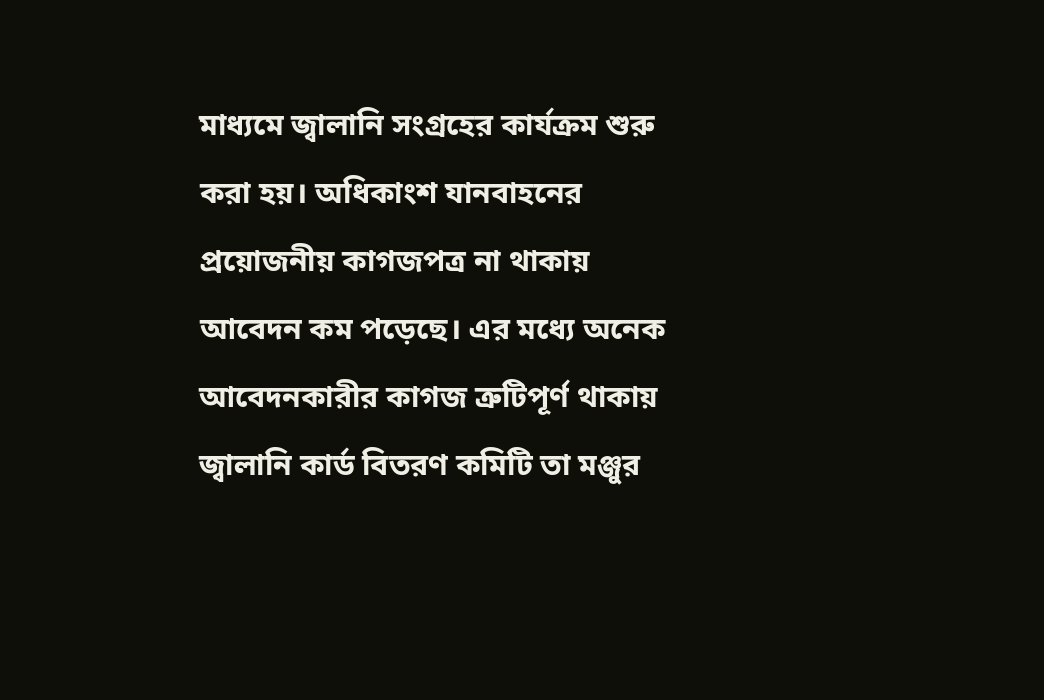মাধ্যমে জ্বালানি সংগ্রহের কার্যক্রম শুরু করা হয়। অধিকাংশ যানবাহনের প্রয়োজনীয় কাগজপত্র না থাকায় আবেদন কম পড়েছে। এর মধ্যে অনেক আবেদনকারীর কাগজ ত্রুটিপূর্ণ থাকায় জ্বালানি কার্ড বিতরণ কমিটি তা মঞ্জুর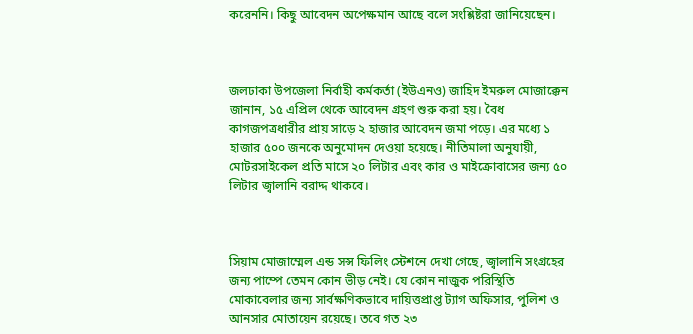করেননি। কিছু আবেদন অপেক্ষমান আছে বলে সংশ্লিষ্টরা জানিয়েছেন।



জলঢাকা উপজেলা নির্বাহী কর্মকর্তা (ইউএনও) জাহিদ ইমরুল মোজাক্কেন জানান, ১৫ এপ্রিল থেকে আবেদন গ্রহণ শুরু করা হয়। বৈধ কাগজপত্রধারীর প্রায় সাড়ে ২ হাজার আবেদন জমা পড়ে। এর মধ্যে ১ হাজার ৫০০ জনকে অনুমোদন দেওয়া হয়েছে। নীতিমালা অনুযায়ী, মোটরসাইকেল প্রতি মাসে ২০ লিটার এবং কার ও মাইক্রোবাসের জন্য ৫০ লিটার জ্বালানি বরাদ্দ থাকবে।



সিয়াম মোজাম্মেল এন্ড সন্স ফিলিং স্টেশনে দেখা গেছে, জ্বালানি সংগ্রহের জন্য পাম্পে তেমন কোন ভীড় নেই। যে কোন নাজুক পরিস্থিতি মোকাবেলার জন্য সার্বক্ষণিকভাবে দায়িত্তপ্রাপ্ত ট্যাগ অফিসার, পুলিশ ও আনসার মোতায়েন রয়েছে। তবে গত ২৩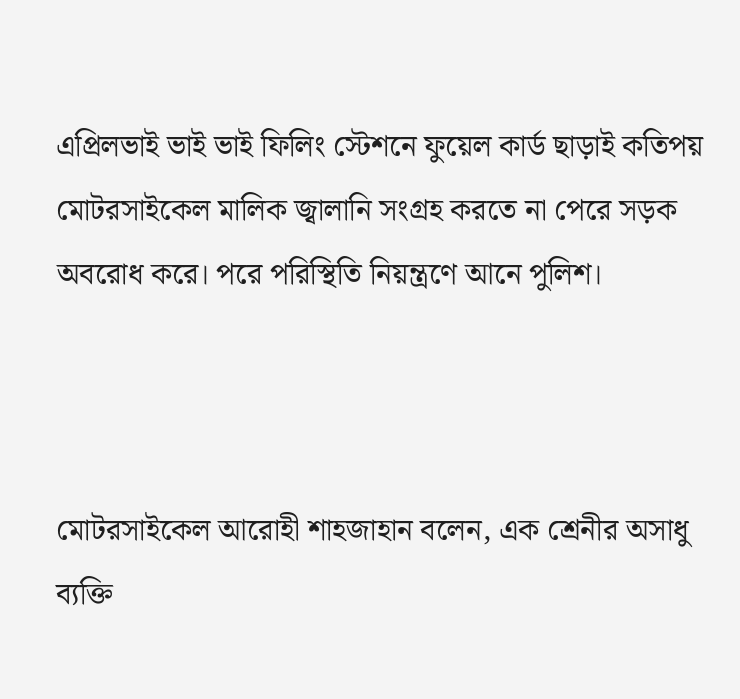এপ্রিলভাই ভাই ভাই ফিলিং স্টেশনে ফুয়েল কার্ড ছাড়াই কতিপয় মোটরসাইকেল মালিক জ্বালানি সংগ্রহ করতে না পেরে সড়ক অবরোধ করে। পরে পরিস্থিতি নিয়ন্ত্রণে আনে পুলিশ।



মোটরসাইকেল আরোহী শাহজাহান বলেন, এক শ্রেনীর অসাধু ব্যক্তি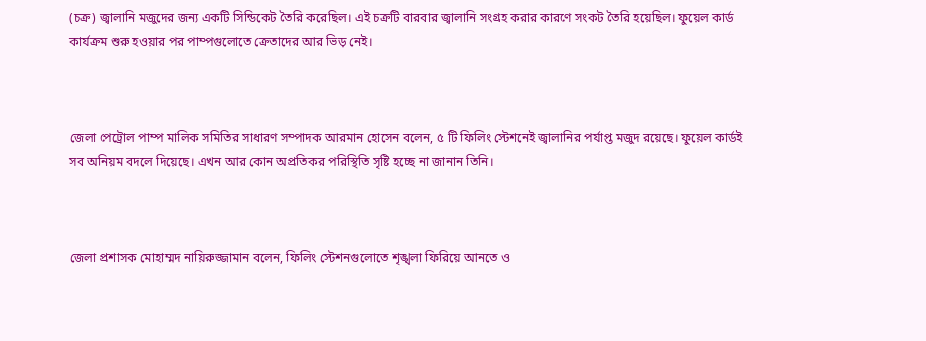(চক্র) জ্বালানি মজুদের জন্য একটি সিন্ডিকেট তৈরি করেছিল। এই চক্রটি বারবার জ্বালানি সংগ্রহ করার কারণে সংকট তৈরি হয়েছিল। ফুয়েল কার্ড কার্যক্রম শুরু হওয়ার পর পাম্পগুলোতে ক্রেতাদের আর ভিড় নেই।



জেলা পেট্রোল পাম্প মালিক সমিতির সাধারণ সম্পাদক আরমান হোসেন বলেন, ৫ টি ফিলিং স্টেশনেই জ্বালানির পর্যাপ্ত মজুদ রয়েছে। ফুয়েল কার্ডই সব অনিয়ম বদলে দিয়েছে। এখন আর কোন অপ্রতিকর পরিস্থিতি সৃষ্টি হচ্ছে না জানান তিনি।



জেলা প্রশাসক মোহাম্মদ নায়িরুজ্জামান বলেন, ফিলিং স্টেশনগুলোতে শৃঙ্খলা ফিরিয়ে আনতে ও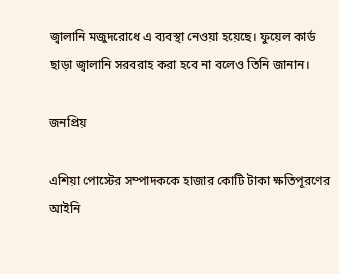জ্বালানি মজুদরোধে এ ব্যবস্থা নেওয়া হয়েছে। ফুয়েল কার্ড ছাড়া জ্বালানি সরবরাহ করা হবে না বলেও তিনি জানান।

জনপ্রিয়

এশিয়া পোস্টের সম্পাদককে হাজার কোটি টাকা ক্ষতিপূরণের আইনি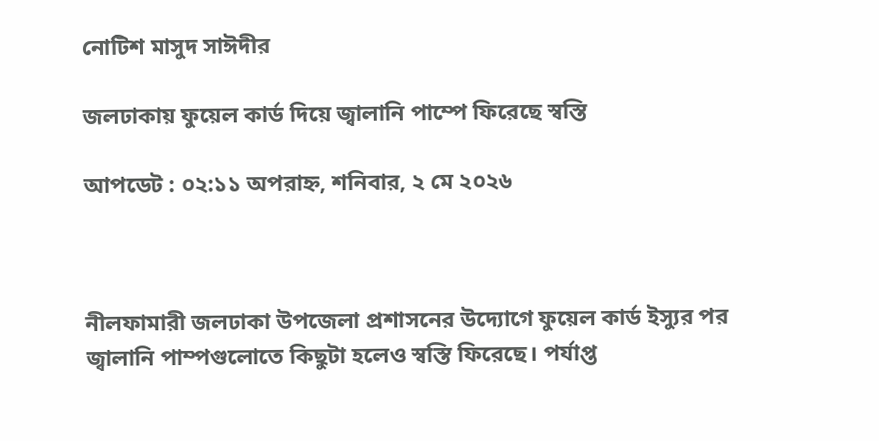নোটিশ মাসুদ সাঈদীর

জলঢাকায় ফুয়েল কার্ড দিয়ে জ্বালানি পাম্পে ফিরেছে স্বস্তি

আপডেট : ০২:১১ অপরাহ্ন, শনিবার, ২ মে ২০২৬



নীলফামারী জলঢাকা উপজেলা প্রশাসনের উদ্যোগে ফুয়েল কার্ড ইস্যুর পর জ্বালানি পাম্পগুলোতে কিছুটা হলেও স্বস্তি ফিরেছে। পর্যাপ্ত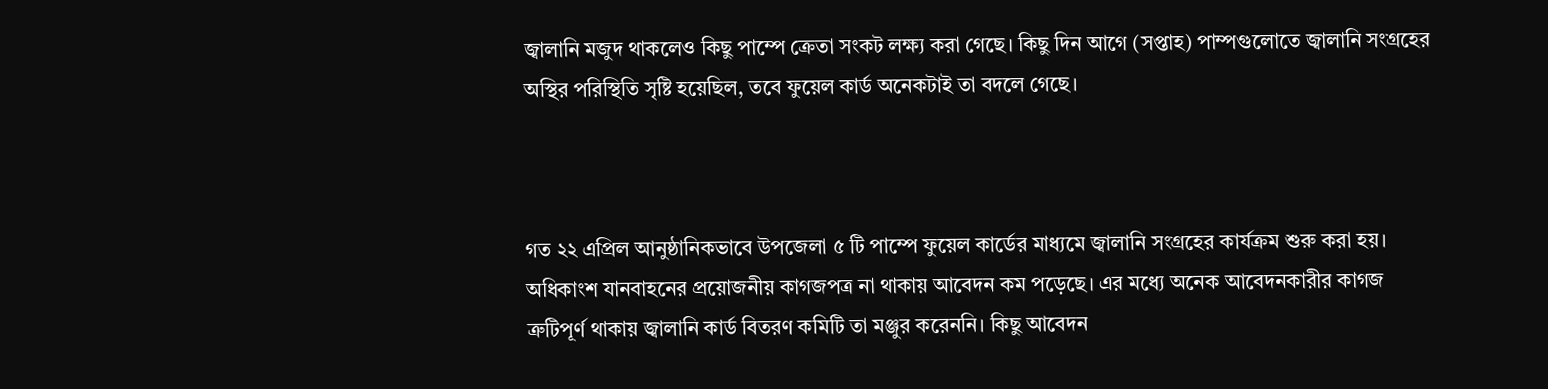জ্বালানি মজুদ থাকলেও কিছু পাম্পে ক্রেতা সংকট লক্ষ্য করা গেছে। কিছু দিন আগে (সপ্তাহ) পাম্পগুলোতে জ্বালানি সংগ্রহের অস্থির পরিস্থিতি সৃষ্টি হয়েছিল, তবে ফুয়েল কার্ড অনেকটাই তা বদলে গেছে।



গত ২২ এপ্রিল আনুষ্ঠানিকভাবে উপজেলা ৫ টি পাম্পে ফুয়েল কার্ডের মাধ্যমে জ্বালানি সংগ্রহের কার্যক্রম শুরু করা হয়। অধিকাংশ যানবাহনের প্রয়োজনীয় কাগজপত্র না থাকায় আবেদন কম পড়েছে। এর মধ্যে অনেক আবেদনকারীর কাগজ ত্রুটিপূর্ণ থাকায় জ্বালানি কার্ড বিতরণ কমিটি তা মঞ্জুর করেননি। কিছু আবেদন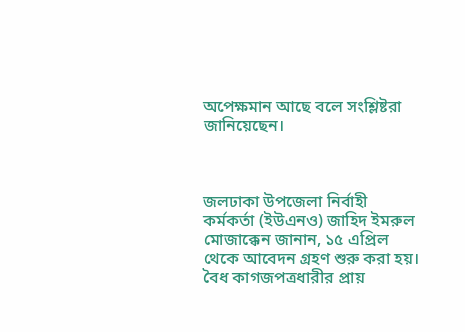অপেক্ষমান আছে বলে সংশ্লিষ্টরা জানিয়েছেন।



জলঢাকা উপজেলা নির্বাহী কর্মকর্তা (ইউএনও) জাহিদ ইমরুল মোজাক্কেন জানান, ১৫ এপ্রিল থেকে আবেদন গ্রহণ শুরু করা হয়। বৈধ কাগজপত্রধারীর প্রায়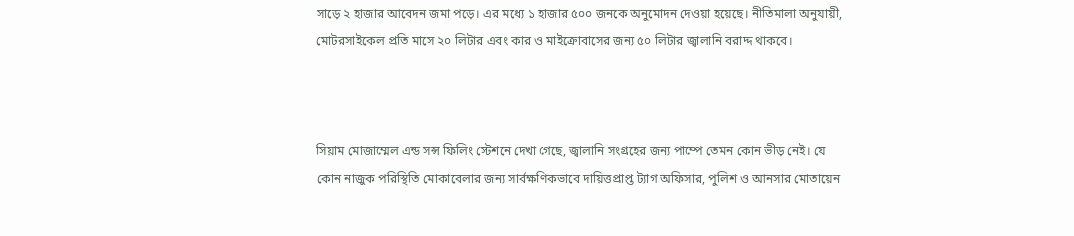সাড়ে ২ হাজার আবেদন জমা পড়ে। এর মধ্যে ১ হাজার ৫০০ জনকে অনুমোদন দেওয়া হয়েছে। নীতিমালা অনুযায়ী, মোটরসাইকেল প্রতি মাসে ২০ লিটার এবং কার ও মাইক্রোবাসের জন্য ৫০ লিটার জ্বালানি বরাদ্দ থাকবে।



সিয়াম মোজাম্মেল এন্ড সন্স ফিলিং স্টেশনে দেখা গেছে, জ্বালানি সংগ্রহের জন্য পাম্পে তেমন কোন ভীড় নেই। যে কোন নাজুক পরিস্থিতি মোকাবেলার জন্য সার্বক্ষণিকভাবে দায়িত্তপ্রাপ্ত ট্যাগ অফিসার, পুলিশ ও আনসার মোতায়েন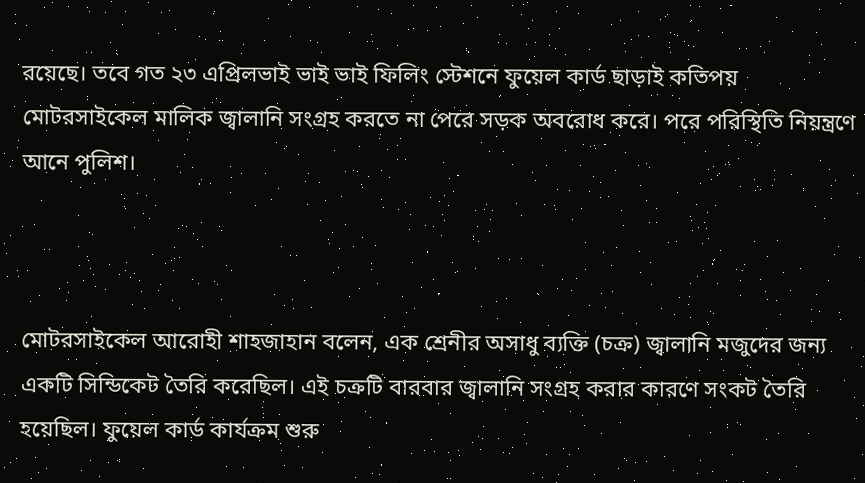রয়েছে। তবে গত ২৩ এপ্রিলভাই ভাই ভাই ফিলিং স্টেশনে ফুয়েল কার্ড ছাড়াই কতিপয় মোটরসাইকেল মালিক জ্বালানি সংগ্রহ করতে না পেরে সড়ক অবরোধ করে। পরে পরিস্থিতি নিয়ন্ত্রণে আনে পুলিশ।



মোটরসাইকেল আরোহী শাহজাহান বলেন, এক শ্রেনীর অসাধু ব্যক্তি (চক্র) জ্বালানি মজুদের জন্য একটি সিন্ডিকেট তৈরি করেছিল। এই চক্রটি বারবার জ্বালানি সংগ্রহ করার কারণে সংকট তৈরি হয়েছিল। ফুয়েল কার্ড কার্যক্রম শুরু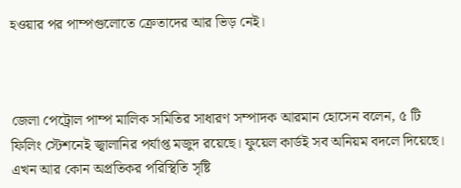হওয়ার পর পাম্পগুলোতে ক্রেতাদের আর ভিড় নেই।



জেলা পেট্রোল পাম্প মালিক সমিতির সাধারণ সম্পাদক আরমান হোসেন বলেন, ৫ টি ফিলিং স্টেশনেই জ্বালানির পর্যাপ্ত মজুদ রয়েছে। ফুয়েল কার্ডই সব অনিয়ম বদলে দিয়েছে। এখন আর কোন অপ্রতিকর পরিস্থিতি সৃষ্টি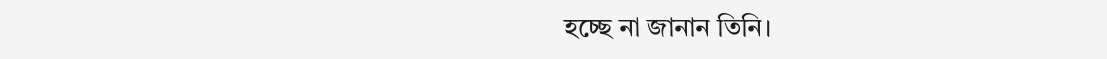হচ্ছে না জানান তিনি।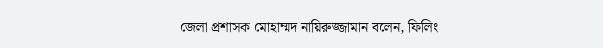জেলা প্রশাসক মোহাম্মদ নায়িরুজ্জামান বলেন, ফিলিং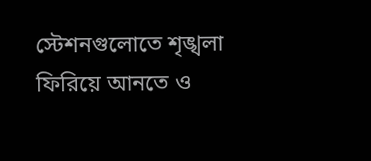স্টেশনগুলোতে শৃঙ্খলা ফিরিয়ে আনতে ও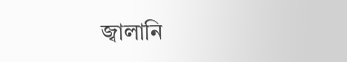জ্বালানি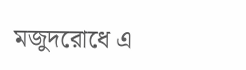মজুদরোধে এ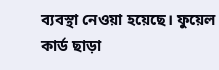ব্যবস্থা নেওয়া হয়েছে। ফুয়েল কার্ড ছাড়া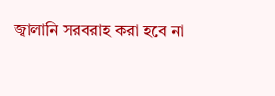জ্বালানি সরবরাহ করা হবে না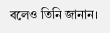বলেও তিনি জানান।